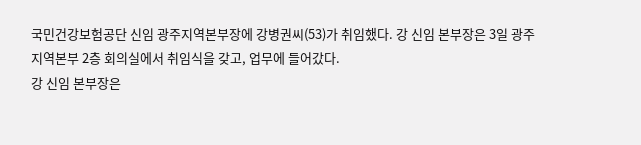국민건강보험공단 신임 광주지역본부장에 강병권씨(53)가 취임했다. 강 신임 본부장은 3일 광주지역본부 2층 회의실에서 취임식을 갖고, 업무에 들어갔다.
강 신임 본부장은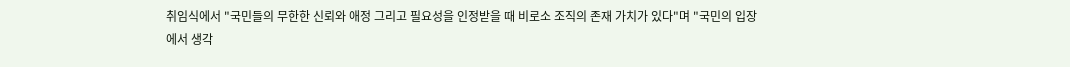취임식에서 "국민들의 무한한 신뢰와 애정 그리고 필요성을 인정받을 때 비로소 조직의 존재 가치가 있다"며 "국민의 입장에서 생각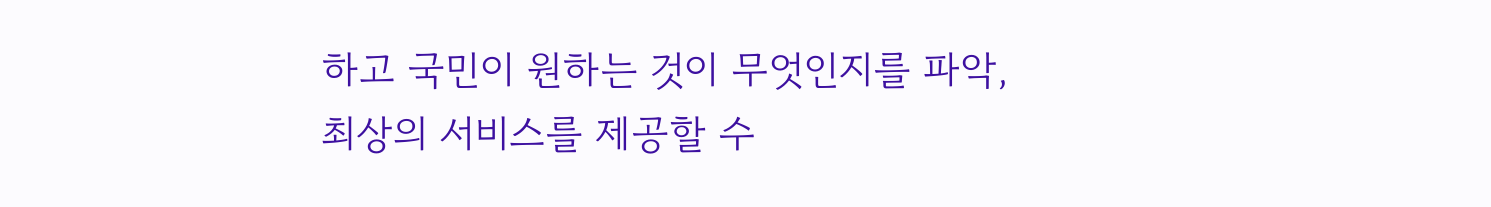하고 국민이 원하는 것이 무엇인지를 파악, 최상의 서비스를 제공할 수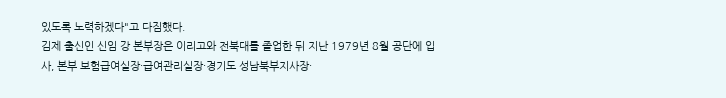있도록 노력하겠다"고 다짐했다.
김제 출신인 신임 강 본부장은 이리고와 전북대를 졸업한 뒤 지난 1979년 8월 공단에 입사, 본부 보험급여실장·급여관리실장·경기도 성남북부지사장·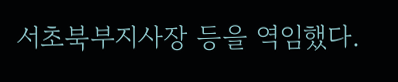서초북부지사장 등을 역임했다.